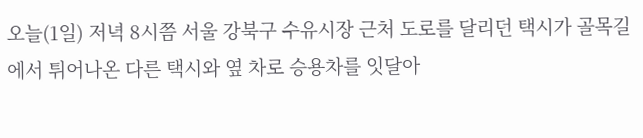오늘(1일) 저녁 8시쯤 서울 강북구 수유시장 근처 도로를 달리던 택시가 골목길에서 튀어나온 다른 택시와 옆 차로 승용차를 잇달아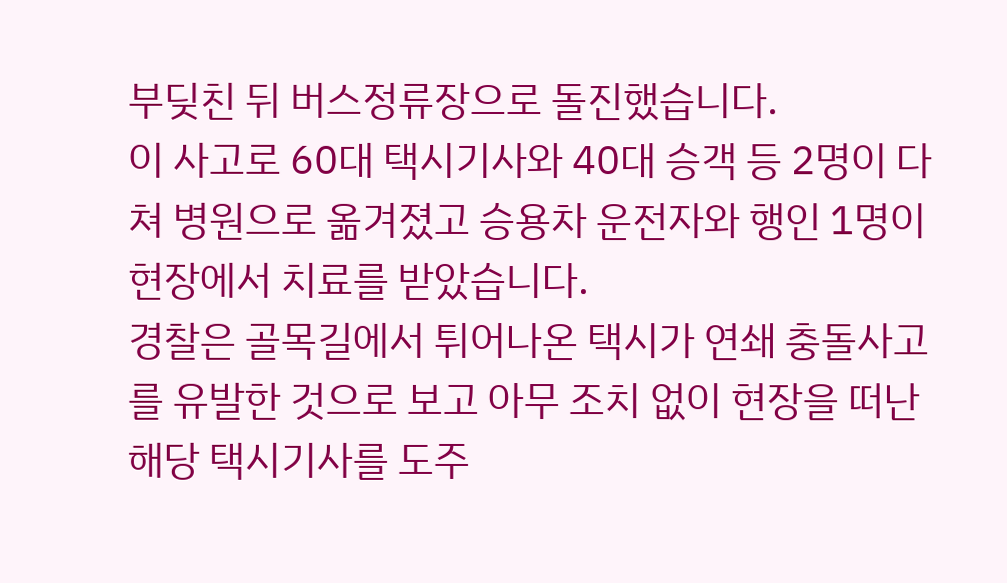부딪친 뒤 버스정류장으로 돌진했습니다.
이 사고로 60대 택시기사와 40대 승객 등 2명이 다쳐 병원으로 옮겨졌고 승용차 운전자와 행인 1명이 현장에서 치료를 받았습니다.
경찰은 골목길에서 튀어나온 택시가 연쇄 충돌사고를 유발한 것으로 보고 아무 조치 없이 현장을 떠난 해당 택시기사를 도주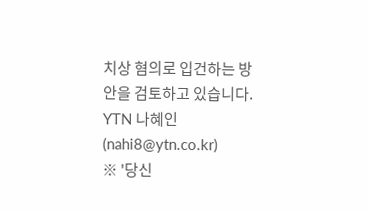치상 혐의로 입건하는 방안을 검토하고 있습니다.
YTN 나혜인 (nahi8@ytn.co.kr)
※ '당신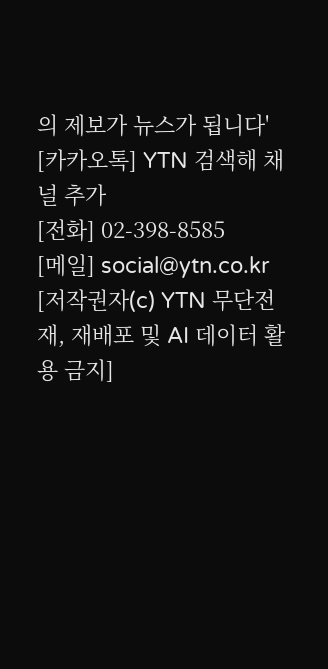의 제보가 뉴스가 됩니다'
[카카오톡] YTN 검색해 채널 추가
[전화] 02-398-8585
[메일] social@ytn.co.kr
[저작권자(c) YTN 무단전재, 재배포 및 AI 데이터 활용 금지]